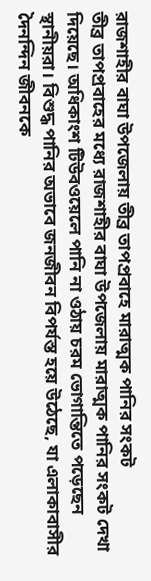রাজশাহীর বাঘা উপজেলায় তীব্র তাপপ্রবাহে মারাত্মক পানির সংকট
তীব্র তাপপ্রবাহের মধ্যে রাজশাহীর বাঘা উপজেলায় মারাত্মক পানির সংকট দেখা দিয়েছে। অধিকাংশ টিউবওয়েলে পানি না ওঠায় চরম ভোগান্তিতে পড়েছেন স্থানীয়রা। বিশুদ্ধ পানির অভাবে জনজীবন বিপর্যস্ত হয়ে উঠেছে, যা এলাকাবাসীর দৈনন্দিন জীবনকে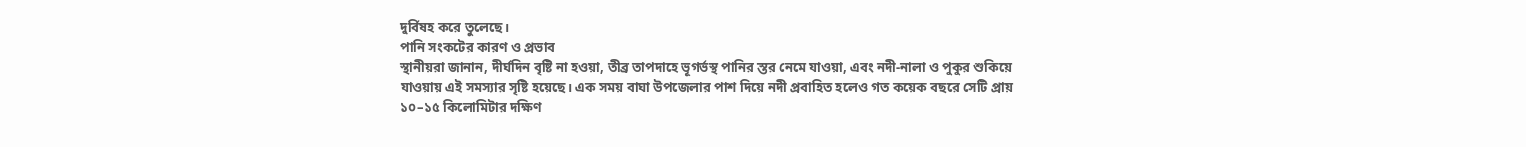দুর্বিষহ করে তুলেছে।
পানি সংকটের কারণ ও প্রভাব
স্থানীয়রা জানান, দীর্ঘদিন বৃষ্টি না হওয়া, তীব্র তাপদাহে ভূগর্ভস্থ পানির স্তর নেমে যাওয়া, এবং নদী-নালা ও পুকুর শুকিয়ে যাওয়ায় এই সমস্যার সৃষ্টি হয়েছে। এক সময় বাঘা উপজেলার পাশ দিয়ে নদী প্রবাহিত হলেও গত কয়েক বছরে সেটি প্রায় ১০–১৫ কিলোমিটার দক্ষিণ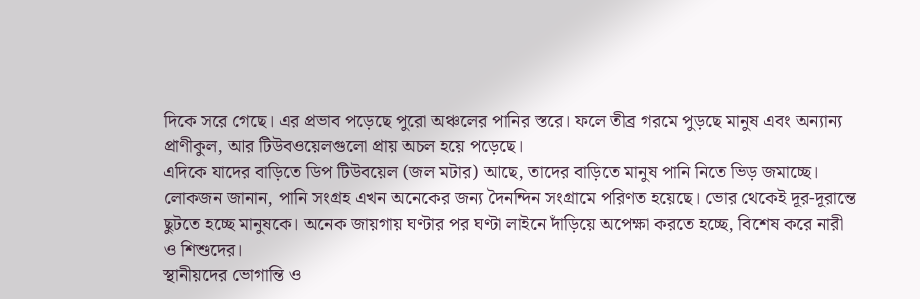দিকে সরে গেছে। এর প্রভাব পড়েছে পুরো অঞ্চলের পানির স্তরে। ফলে তীব্র গরমে পুড়ছে মানুষ এবং অন্যান্য প্রাণীকুল, আর টিউবওয়েলগুলো প্রায় অচল হয়ে পড়েছে।
এদিকে যাদের বাড়িতে ডিপ টিউবয়েল (জল মটার) আছে, তাদের বাড়িতে মানুষ পানি নিতে ভিড় জমাচ্ছে। লোকজন জানান, পানি সংগ্রহ এখন অনেকের জন্য দৈনন্দিন সংগ্রামে পরিণত হয়েছে। ভোর থেকেই দূর-দূরান্তে ছুটতে হচ্ছে মানুষকে। অনেক জায়গায় ঘণ্টার পর ঘণ্টা লাইনে দাঁড়িয়ে অপেক্ষা করতে হচ্ছে, বিশেষ করে নারী ও শিশুদের।
স্থানীয়দের ভোগান্তি ও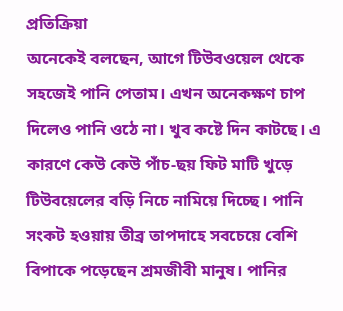প্রতিক্রিয়া
অনেকেই বলছেন, আগে টিউবওয়েল থেকে সহজেই পানি পেতাম। এখন অনেকক্ষণ চাপ দিলেও পানি ওঠে না। খুব কষ্টে দিন কাটছে। এ কারণে কেউ কেউ পাঁচ-ছয় ফিট মাটি খুড়ে টিউবয়েলের বড়ি নিচে নামিয়ে দিচ্ছে। পানি সংকট হওয়ায় তীব্র তাপদাহে সবচেয়ে বেশি বিপাকে পড়েছেন শ্রমজীবী মানুষ। পানির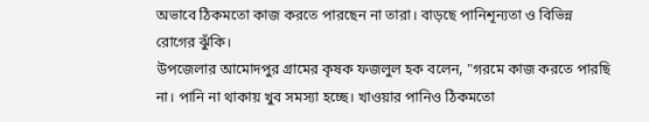অভাবে ঠিকমতো কাজ করতে পারছেন না তারা। বাড়ছে পানিশূন্যতা ও বিভিন্ন রোগের ঝুঁকি।
উপজেলার আমোদপুর গ্রামের কৃষক ফজলুল হক বলেন, "গরমে কাজ করতে পারছি না। পানি না থাকায় খুব সমস্যা হচ্ছে। খাওয়ার পানিও ঠিকমতো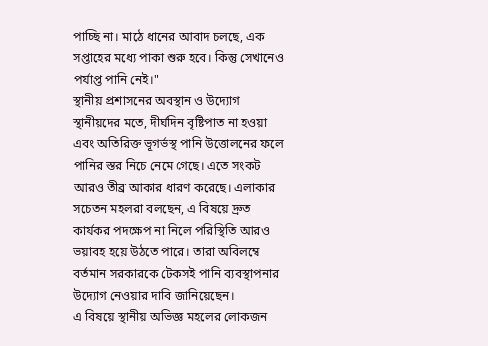পাচ্ছি না। মাঠে ধানের আবাদ চলছে, এক সপ্তাহের মধ্যে পাকা শুরু হবে। কিন্তু সেখানেও পর্যাপ্ত পানি নেই।"
স্থানীয় প্রশাসনের অবস্থান ও উদ্যোগ
স্থানীয়দের মতে, দীর্ঘদিন বৃষ্টিপাত না হওয়া এবং অতিরিক্ত ভূগর্ভস্থ পানি উত্তোলনের ফলে পানির স্তর নিচে নেমে গেছে। এতে সংকট আরও তীব্র আকার ধারণ করেছে। এলাকার সচেতন মহলরা বলছেন, এ বিষয়ে দ্রুত কার্যকর পদক্ষেপ না নিলে পরিস্থিতি আরও ভয়াবহ হয়ে উঠতে পারে। তারা অবিলম্বে বর্তমান সরকারকে টেকসই পানি ব্যবস্থাপনার উদ্যোগ নেওয়ার দাবি জানিয়েছেন।
এ বিষয়ে স্থানীয় অভিজ্ঞ মহলের লোকজন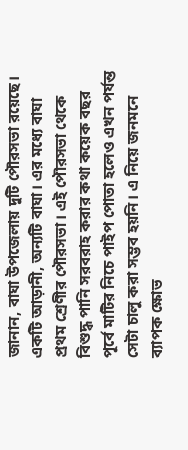জানান, বাঘা উপজেলায় দুটি পৌরসভা রয়েছে। একটি আড়ানী, অন্যটি বাঘা। এর মধ্যে বাঘা প্রথম শ্রেণীর পৌরসভা। এই পৌরসভা থেকে বিশুদ্ধ পানি সরবরাহ করার কথা কয়েক বছর পূর্বে মাটির নিচে পাইপ পোতা হলেও এখন পর্যন্ত সেটা চালু করা সম্ভব হয়নি। এ নিয়ে জনমনে ব্যাপক ক্ষোভ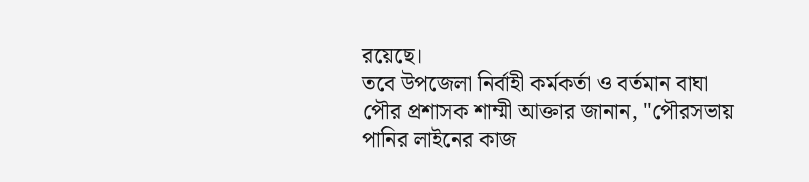রয়েছে।
তবে উপজেলা নির্বাহী কর্মকর্তা ও বর্তমান বাঘা পৌর প্রশাসক শাম্মী আক্তার জানান, "পৌরসভায় পানির লাইনের কাজ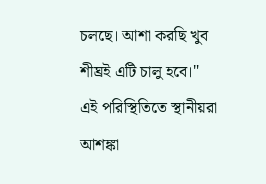চলছে। আশা করছি খুব শীঘ্রই এটি চালু হবে।"
এই পরিস্থিতিতে স্থানীয়রা আশঙ্কা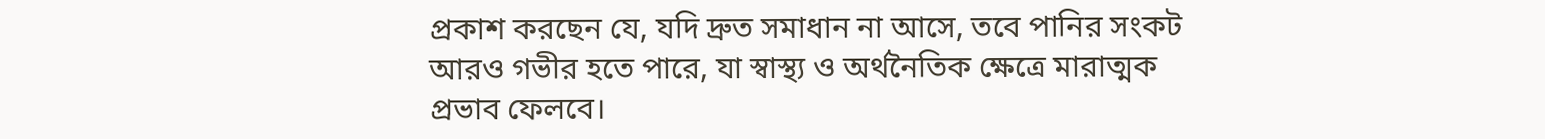প্রকাশ করছেন যে, যদি দ্রুত সমাধান না আসে, তবে পানির সংকট আরও গভীর হতে পারে, যা স্বাস্থ্য ও অর্থনৈতিক ক্ষেত্রে মারাত্মক প্রভাব ফেলবে।